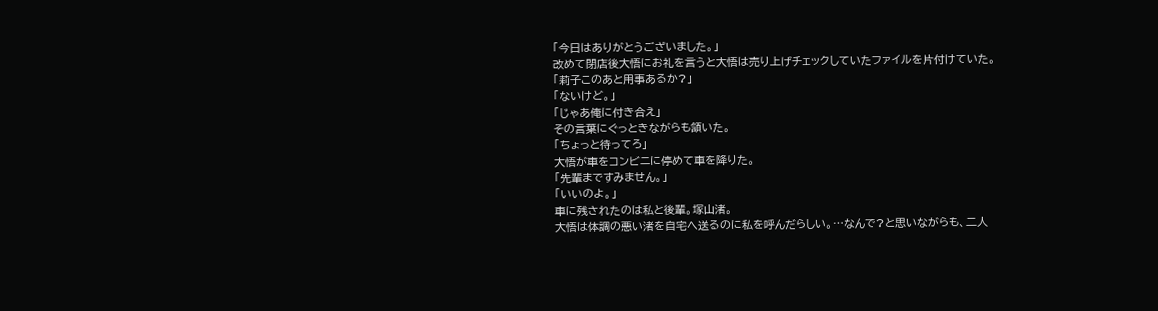「今日はありがとうございました。」
改めて閉店後大悟にお礼を言うと大悟は売り上げチェックしていたファイルを片付けていた。
「莉子このあと用事あるか?」
「ないけど。」
「じゃあ俺に付き合え」
その言葉にぐっときながらも頷いた。
「ちょっと待ってろ」
大悟が車をコンビニに停めて車を降りた。
「先輩まですみません。」
「いいのよ。」
車に残されたのは私と後輩。塚山渚。
大悟は体調の悪い渚を自宅へ送るのに私を呼んだらしい。…なんで?と思いながらも、二人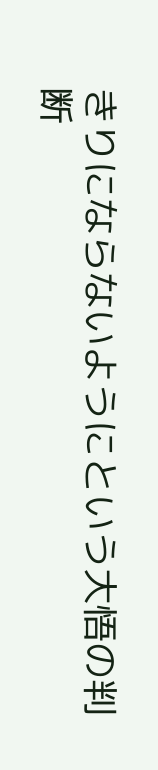きりにならないようにという大悟の判断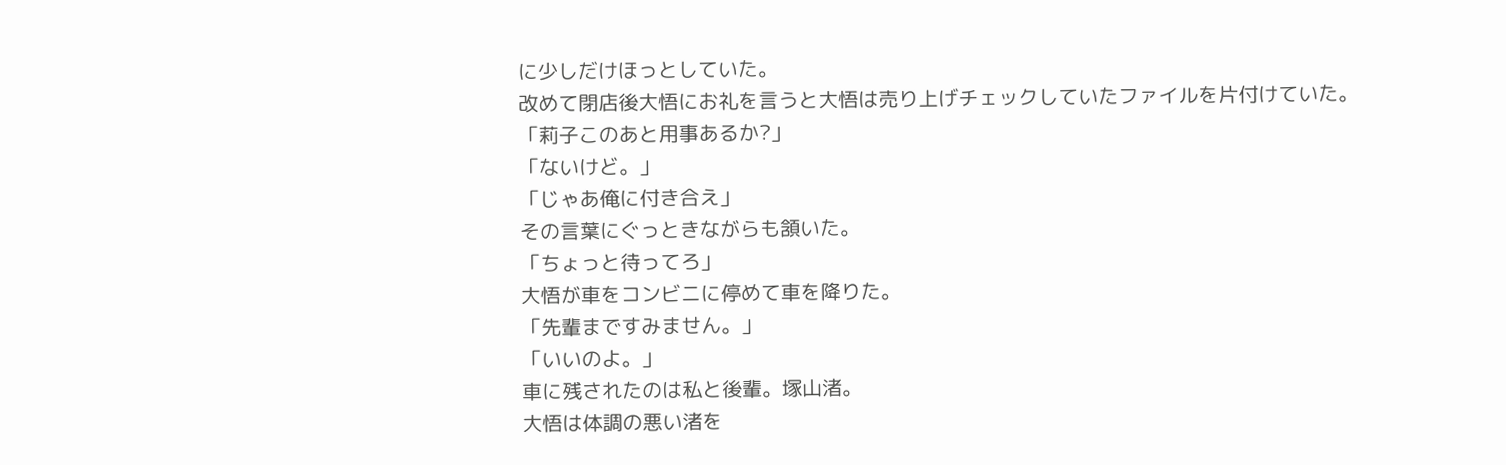に少しだけほっとしていた。
改めて閉店後大悟にお礼を言うと大悟は売り上げチェックしていたファイルを片付けていた。
「莉子このあと用事あるか?」
「ないけど。」
「じゃあ俺に付き合え」
その言葉にぐっときながらも頷いた。
「ちょっと待ってろ」
大悟が車をコンビニに停めて車を降りた。
「先輩まですみません。」
「いいのよ。」
車に残されたのは私と後輩。塚山渚。
大悟は体調の悪い渚を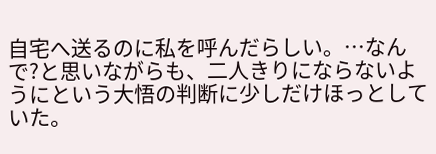自宅へ送るのに私を呼んだらしい。…なんで?と思いながらも、二人きりにならないようにという大悟の判断に少しだけほっとしていた。